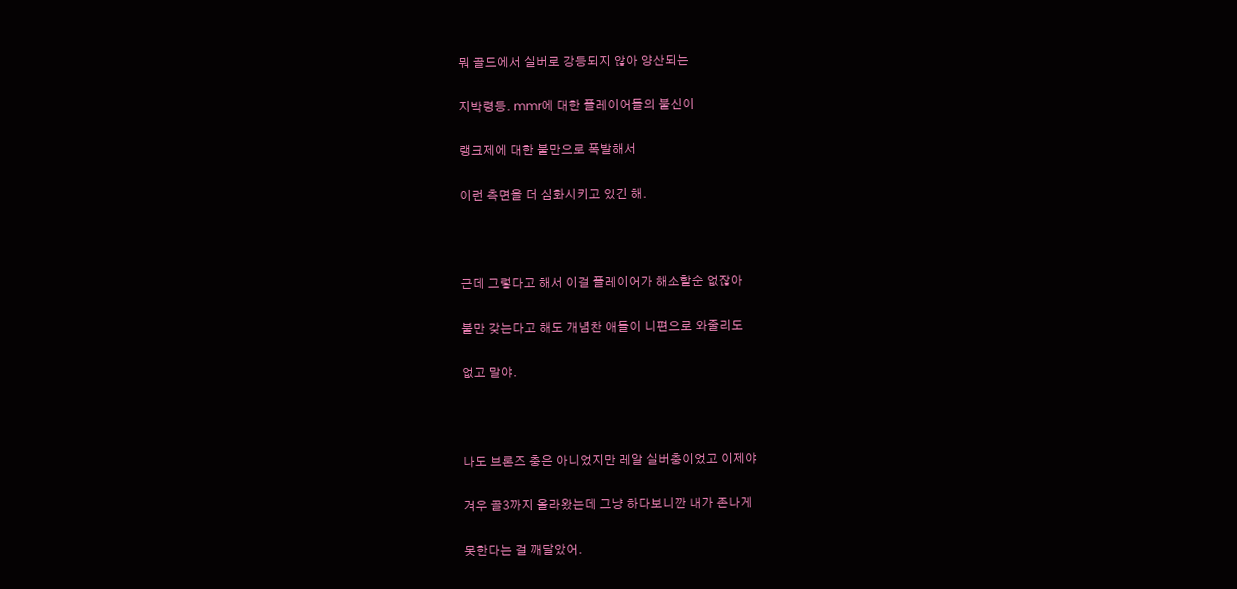뭐 골드에서 실버로 강등되지 않아 양산되는

지박령등. mmr에 대한 플레이어들의 불신이

랭크제에 대한 불만으로 폭발해서

이런 측면을 더 심화시키고 있긴 해.



근데 그렇다고 해서 이걸 플레이어가 해소할순 없잖아

불만 갖는다고 해도 개념찬 애들이 니편으로 와줄리도

없고 말야.



나도 브론즈 충은 아니었지만 레알 실버충이었고 이제야

겨우 골3까지 올라왔는데 그냥 하다보니깐 내가 존나게

못한다는 걸 깨달았어.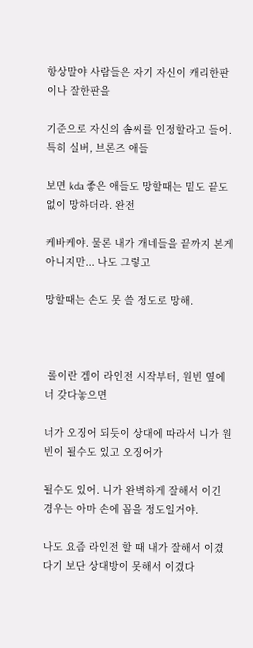항상말야 사람들은 자기 자신이 캐리한판이나 잘한판을

기준으로 자신의 솜씨를 인정할라고 들어. 특히 실버, 브론즈 애들

보면 kda 좋은 애들도 망할때는 밑도 끝도 없이 망하더라. 완전

케바케야. 물론 내가 개네들을 끝까지 본게 아니지만... 나도 그렇고

망할때는 손도 못 쓸 정도로 망해.



 롤이란 겜이 라인전 시작부터, 원빈 옆에 너 갖다놓으면

너가 오징어 되듯이 상대에 따라서 니가 원빈이 될수도 있고 오징어가

될수도 있어. 니가 완벽하게 잘해서 이긴 경우는 아마 손에 꼽을 정도일거야.

나도 요즘 라인전 할 때 내가 잘해서 이겼다기 보단 상대방이 못해서 이겼다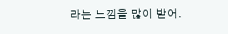라는 느낌을 많이 받어.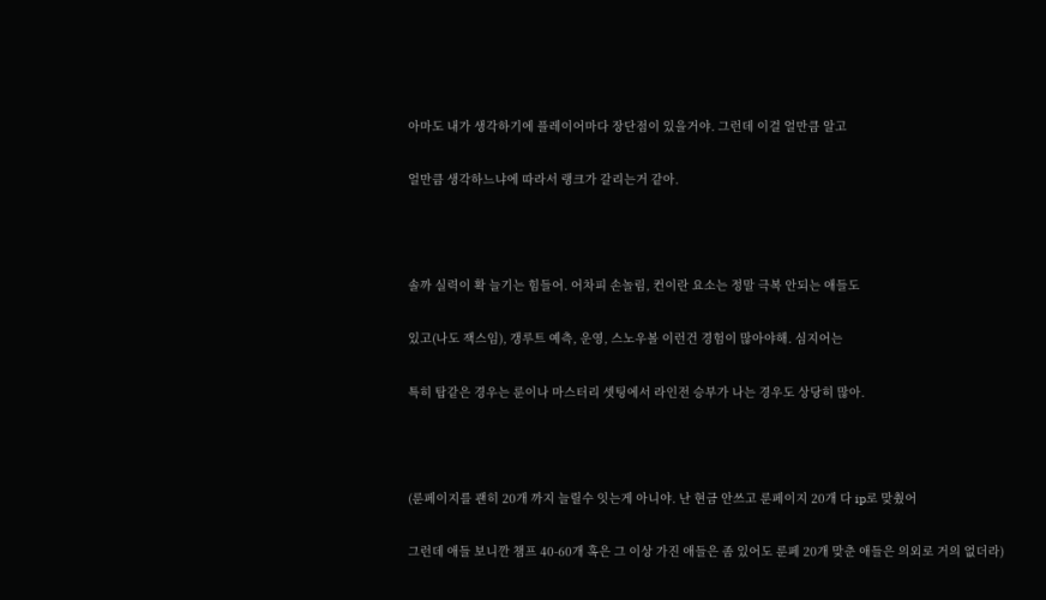아마도 내가 생각하기에 플레이어마다 장단점이 있을거야. 그런데 이걸 얼만큼 알고

얼만큼 생각하느냐에 따라서 랭크가 갈리는거 같아.



솔까 실력이 확 늘기는 힘들어. 어차피 손놀림, 컨이란 요소는 정말 극복 안되는 애들도

있고(나도 잭스임), 갱루트 예측, 운영, 스노우볼 이런건 경험이 많아야해. 심지어는

특히 탑같은 경우는 룬이나 마스터리 셋팅에서 라인전 승부가 나는 경우도 상당히 많아.



(룬페이지를 괜히 20개 까지 늘릴수 잇는게 아니야. 난 현금 안쓰고 룬페이지 20개 다 ip로 맞췄어

그런데 애들 보니깐 챔프 40-60개 혹은 그 이상 가진 애들은 좀 있어도 룬페 20개 맞춘 애들은 의외로 거의 없더라)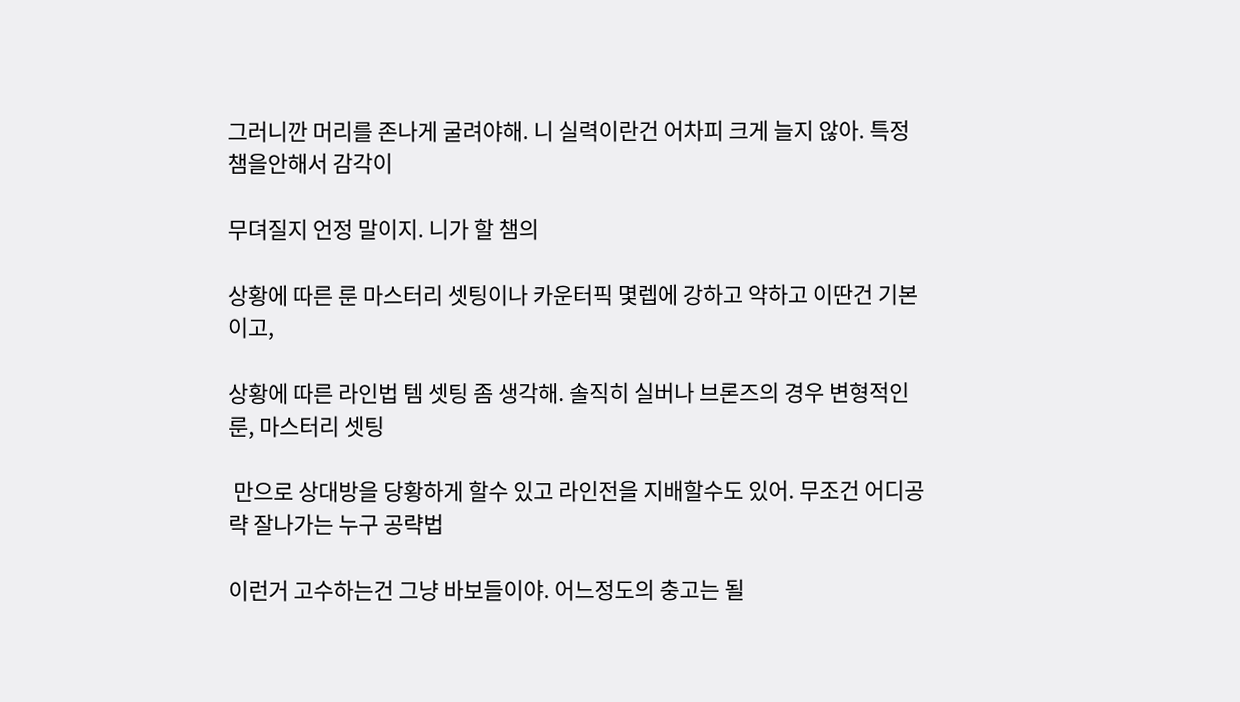그러니깐 머리를 존나게 굴려야해. 니 실력이란건 어차피 크게 늘지 않아. 특정 챔을안해서 감각이

무뎌질지 언정 말이지. 니가 할 챔의

상황에 따른 룬 마스터리 셋팅이나 카운터픽 몇렙에 강하고 약하고 이딴건 기본이고,

상황에 따른 라인법 템 셋팅 좀 생각해. 솔직히 실버나 브론즈의 경우 변형적인 룬, 마스터리 셋팅

 만으로 상대방을 당황하게 할수 있고 라인전을 지배할수도 있어. 무조건 어디공략 잘나가는 누구 공략법

이런거 고수하는건 그냥 바보들이야. 어느정도의 충고는 될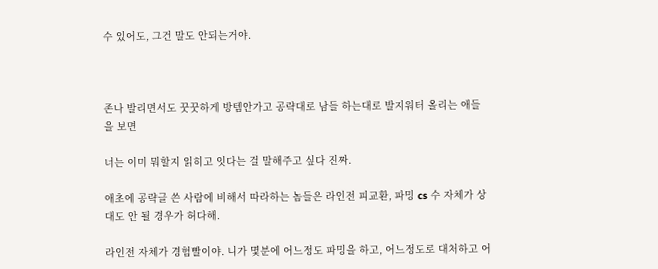수 있어도, 그건 말도 안되는거야.



존나 발리면서도 꿋꿋하게 방템안가고 공략대로 남들 하는대로 발지워터 올리는 애들을 보면

너는 이미 뭐할지 읽히고 잇다는 걸 말해주고 싶다 진짜.

애초에 공략글 쓴 사람에 비해서 따라하는 놈들은 라인전 피교환, 파밍 cs 수 자체가 상대도 안 될 경우가 허다해.

라인전 자체가 경험빨이야. 니가 몇분에 어느정도 파밍을 하고, 어느정도로 대처하고 어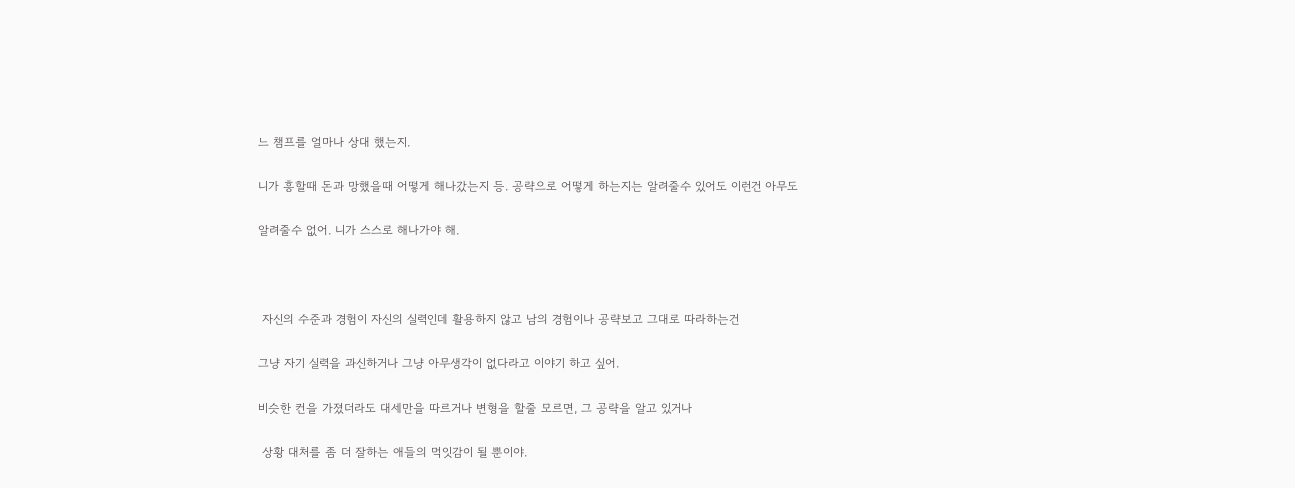느 챔프를 얼마나 상대 했는지.

니가 흥할때 돈과 망했을때 어떻게 해나갔는지 등. 공략으로 어떻게 하는지는 알려줄수 있어도 이런건 아무도

알려줄수 없어. 니가 스스로 해나가야 해.



 자신의 수준과 경험이 자신의 실력인데 활용하지 않고 남의 경험이나 공략보고 그대로 따라하는건

그냥 자기 실력을 과신하거나 그냥 아무생각이 없다라고 이야기 하고 싶어.

비슷한 컨을 가졌더라도 대세만을 따르거나 변형을 할줄 모르면, 그 공략을 알고 있거나

 상황 대처를 좀 더 잘하는 애들의 먹잇감이 될 뿐이야.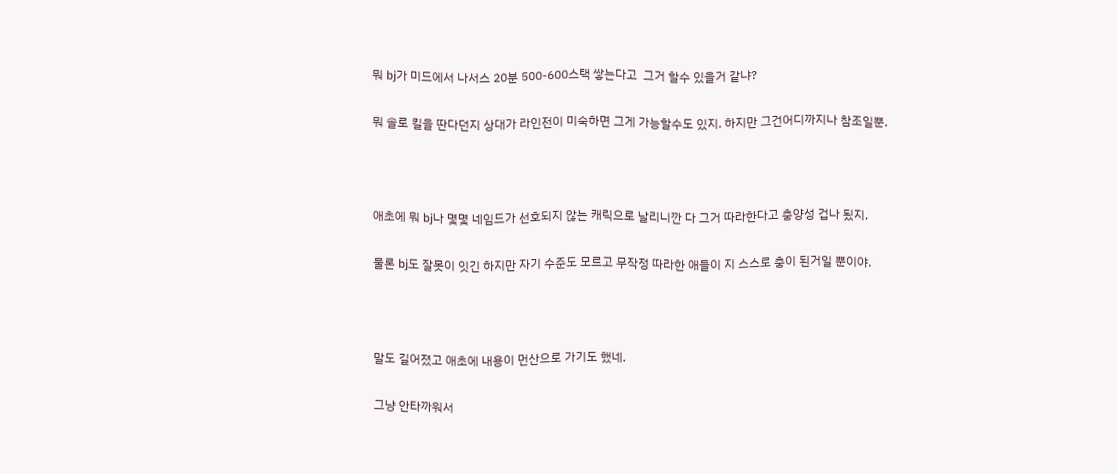뭐 bj가 미드에서 나서스 20분 500-600스택 쌓는다고  그거 할수 있을거 같냐?

뭐 솔로 킬을 딴다던지 상대가 라인전이 미숙하면 그게 가능할수도 있지. 하지만 그건어디까지나 참조일뿐.



애초에 뭐 bj나 몇몇 네임드가 선호되지 않는 캐릭으로 날리니깐 다 그거 따라한다고 충양성 겁나 됬지.

물론 bj도 잘못이 잇긴 하지만 자기 수준도 모르고 무작정 따라한 애들이 지 스스로 충이 된거일 뿐이야.



말도 길어졌고 애초에 내용이 먼산으로 가기도 했네.

그냥 안타까워서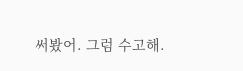써봤어. 그럼 수고해.